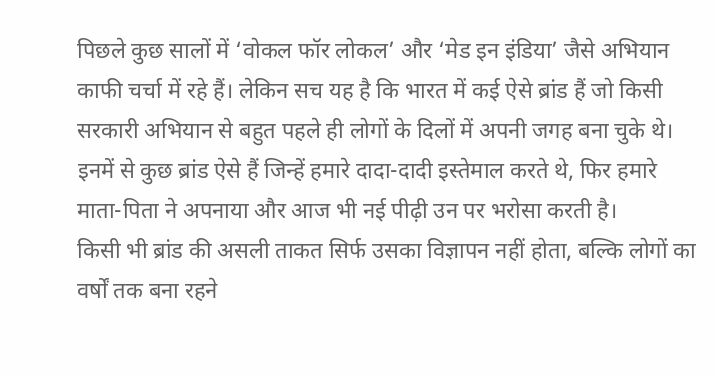पिछले कुछ सालों में ‘वोकल फॉर लोकल’ और ‘मेड इन इंडिया’ जैसे अभियान काफी चर्चा में रहे हैं। लेकिन सच यह है कि भारत में कई ऐसे ब्रांड हैं जो किसी सरकारी अभियान से बहुत पहले ही लोगों के दिलों में अपनी जगह बना चुके थे। इनमें से कुछ ब्रांड ऐसे हैं जिन्हें हमारे दादा-दादी इस्तेमाल करते थे, फिर हमारे माता-पिता ने अपनाया और आज भी नई पीढ़ी उन पर भरोसा करती है।
किसी भी ब्रांड की असली ताकत सिर्फ उसका विज्ञापन नहीं होता, बल्कि लोगों का वर्षों तक बना रहने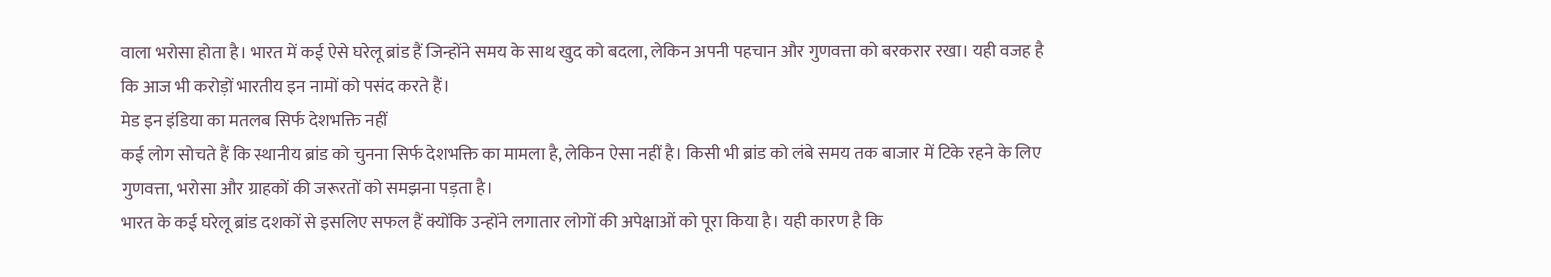वाला भरोसा होता है। भारत में कई ऐसे घरेलू ब्रांड हैं जिन्होंने समय के साथ खुद को बदला, लेकिन अपनी पहचान और गुणवत्ता को बरकरार रखा। यही वजह है कि आज भी करोड़ों भारतीय इन नामों को पसंद करते हैं।
मेड इन इंडिया का मतलब सिर्फ देशभक्ति नहीं
कई लोग सोचते हैं कि स्थानीय ब्रांड को चुनना सिर्फ देशभक्ति का मामला है, लेकिन ऐसा नहीं है। किसी भी ब्रांड को लंबे समय तक बाजार में टिके रहने के लिए गुणवत्ता, भरोसा और ग्राहकों की जरूरतों को समझना पड़ता है।
भारत के कई घरेलू ब्रांड दशकों से इसलिए सफल हैं क्योंकि उन्होंने लगातार लोगों की अपेक्षाओं को पूरा किया है। यही कारण है कि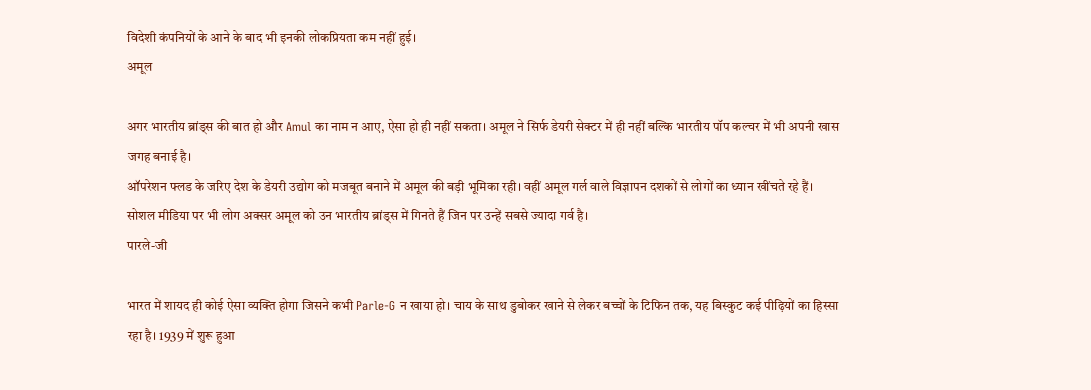विदेशी कंपनियों के आने के बाद भी इनकी लोकप्रियता कम नहीं हुई।
अमूल

अगर भारतीय ब्रांड्स की बात हो और Amul का नाम न आए, ऐसा हो ही नहीं सकता। अमूल ने सिर्फ डेयरी सेक्टर में ही नहीं बल्कि भारतीय पॉप कल्चर में भी अपनी खास जगह बनाई है।
ऑपरेशन फ्लड के जरिए देश के डेयरी उद्योग को मजबूत बनाने में अमूल की बड़ी भूमिका रही। वहीं अमूल गर्ल वाले विज्ञापन दशकों से लोगों का ध्यान खींचते रहे हैं। सोशल मीडिया पर भी लोग अक्सर अमूल को उन भारतीय ब्रांड्स में गिनते हैं जिन पर उन्हें सबसे ज्यादा गर्व है।
पारले-जी

भारत में शायद ही कोई ऐसा व्यक्ति होगा जिसने कभी Parle-G न खाया हो। चाय के साथ डुबोकर खाने से लेकर बच्चों के टिफिन तक, यह बिस्कुट कई पीढ़ियों का हिस्सा रहा है। 1939 में शुरू हुआ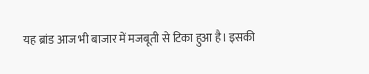यह ब्रांड आज भी बाजार में मजबूती से टिका हुआ है। इसकी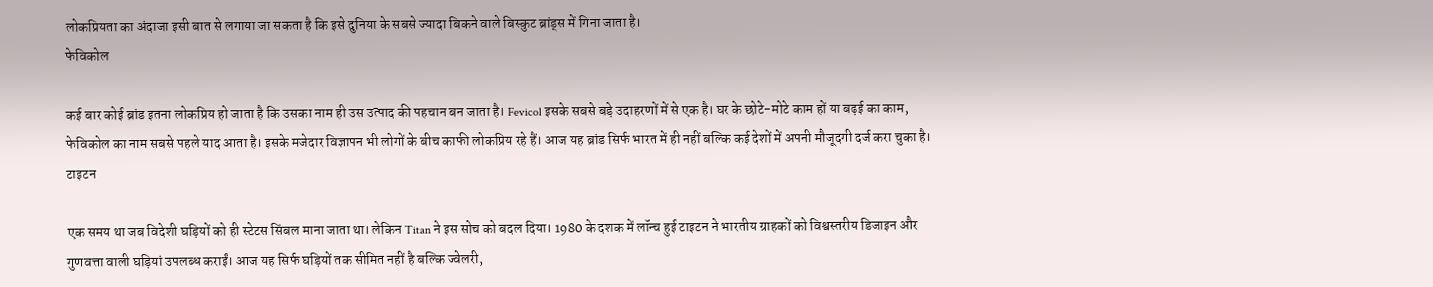लोकप्रियता का अंदाजा इसी बात से लगाया जा सकता है कि इसे दुनिया के सबसे ज्यादा बिकने वाले बिस्कुट ब्रांड्स में गिना जाता है।
फेविकोल

कई बार कोई ब्रांड इतना लोकप्रिय हो जाता है कि उसका नाम ही उस उत्पाद की पहचान बन जाता है। Fevicol इसके सबसे बड़े उदाहरणों में से एक है। घर के छोटे-मोटे काम हों या बढ़ई का काम, फेविकोल का नाम सबसे पहले याद आता है। इसके मजेदार विज्ञापन भी लोगों के बीच काफी लोकप्रिय रहे हैं। आज यह ब्रांड सिर्फ भारत में ही नहीं बल्कि कई देशों में अपनी मौजूदगी दर्ज करा चुका है।
टाइटन

एक समय था जब विदेशी घड़ियों को ही स्टेटस सिंबल माना जाता था। लेकिन Titan ने इस सोच को बदल दिया। 1980 के दशक में लॉन्च हुई टाइटन ने भारतीय ग्राहकों को विश्वस्तरीय डिजाइन और गुणवत्ता वाली घड़ियां उपलब्ध कराईं। आज यह सिर्फ घड़ियों तक सीमित नहीं है बल्कि ज्वेलरी,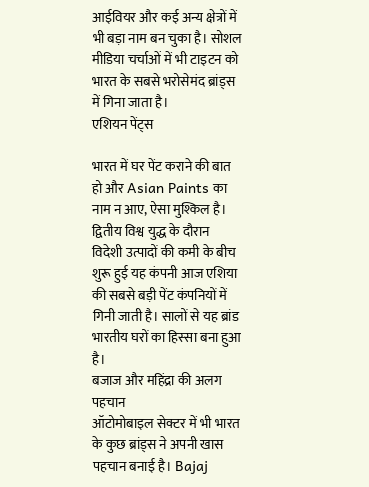आईवियर और कई अन्य क्षेत्रों में भी बड़ा नाम बन चुका है। सोशल मीडिया चर्चाओं में भी टाइटन को भारत के सबसे भरोसेमंद ब्रांड्स में गिना जाता है।
एशियन पेंट्स

भारत में घर पेंट कराने की बात हो और Asian Paints का नाम न आए, ऐसा मुश्किल है। द्वितीय विश्व युद्ध के दौरान विदेशी उत्पादों की कमी के बीच शुरू हुई यह कंपनी आज एशिया की सबसे बड़ी पेंट कंपनियों में गिनी जाती है। सालों से यह ब्रांड भारतीय घरों का हिस्सा बना हुआ है।
बजाज और महिंद्रा की अलग पहचान
ऑटोमोबाइल सेक्टर में भी भारत के कुछ ब्रांड्स ने अपनी खास पहचान बनाई है। Bajaj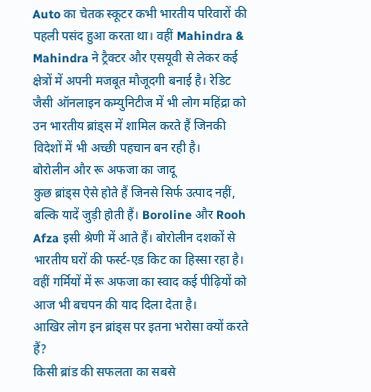Auto का चेतक स्कूटर कभी भारतीय परिवारों की पहली पसंद हुआ करता था। वहीं Mahindra & Mahindra ने ट्रैक्टर और एसयूवी से लेकर कई क्षेत्रों में अपनी मजबूत मौजूदगी बनाई है। रेडिट जैसी ऑनलाइन कम्युनिटीज में भी लोग महिंद्रा को उन भारतीय ब्रांड्स में शामिल करते हैं जिनकी विदेशों में भी अच्छी पहचान बन रही है।
बोरोलीन और रू अफजा का जादू
कुछ ब्रांड्स ऐसे होते हैं जिनसे सिर्फ उत्पाद नहीं, बल्कि यादें जुड़ी होती हैं। Boroline और Rooh Afza इसी श्रेणी में आते हैं। बोरोलीन दशकों से भारतीय घरों की फर्स्ट-एड किट का हिस्सा रहा है। वहीं गर्मियों में रू अफजा का स्वाद कई पीढ़ियों को आज भी बचपन की याद दिला देता है।
आखिर लोग इन ब्रांड्स पर इतना भरोसा क्यों करते हैं?
किसी ब्रांड की सफलता का सबसे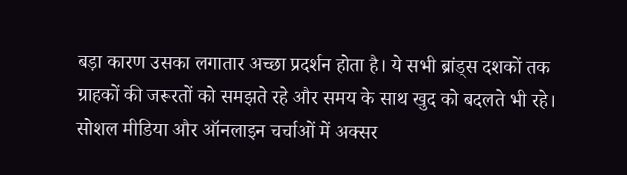बड़ा कारण उसका लगातार अच्छा प्रदर्शन होता है। ये सभी ब्रांड्स दशकों तक ग्राहकों की जरूरतों को समझते रहे और समय के साथ खुद को बदलते भी रहे।
सोशल मीडिया और ऑनलाइन चर्चाओं में अक्सर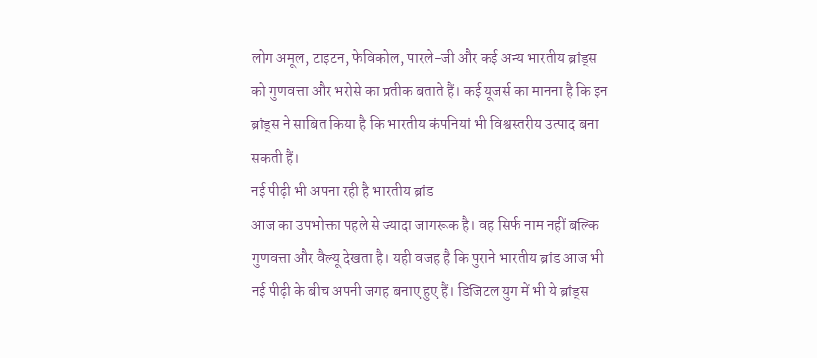लोग अमूल, टाइटन, फेविकोल, पारले-जी और कई अन्य भारतीय ब्रांड्स को गुणवत्ता और भरोसे का प्रतीक बताते हैं। कई यूजर्स का मानना है कि इन ब्रांड्स ने साबित किया है कि भारतीय कंपनियां भी विश्वस्तरीय उत्पाद बना सकती हैं।
नई पीढ़ी भी अपना रही है भारतीय ब्रांड
आज का उपभोक्ता पहले से ज्यादा जागरूक है। वह सिर्फ नाम नहीं बल्कि गुणवत्ता और वैल्यू देखता है। यही वजह है कि पुराने भारतीय ब्रांड आज भी नई पीढ़ी के बीच अपनी जगह बनाए हुए हैं। डिजिटल युग में भी ये ब्रांड्स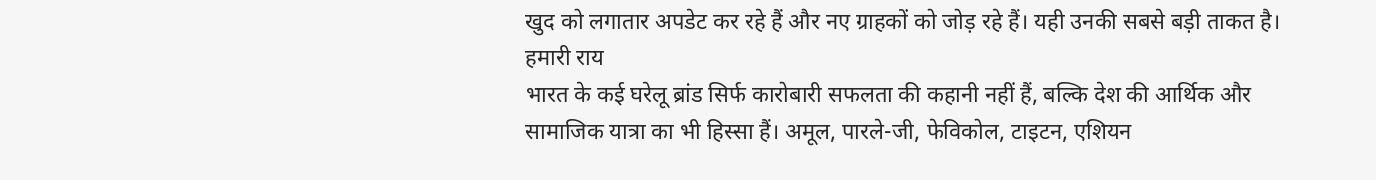खुद को लगातार अपडेट कर रहे हैं और नए ग्राहकों को जोड़ रहे हैं। यही उनकी सबसे बड़ी ताकत है।
हमारी राय
भारत के कई घरेलू ब्रांड सिर्फ कारोबारी सफलता की कहानी नहीं हैं, बल्कि देश की आर्थिक और सामाजिक यात्रा का भी हिस्सा हैं। अमूल, पारले-जी, फेविकोल, टाइटन, एशियन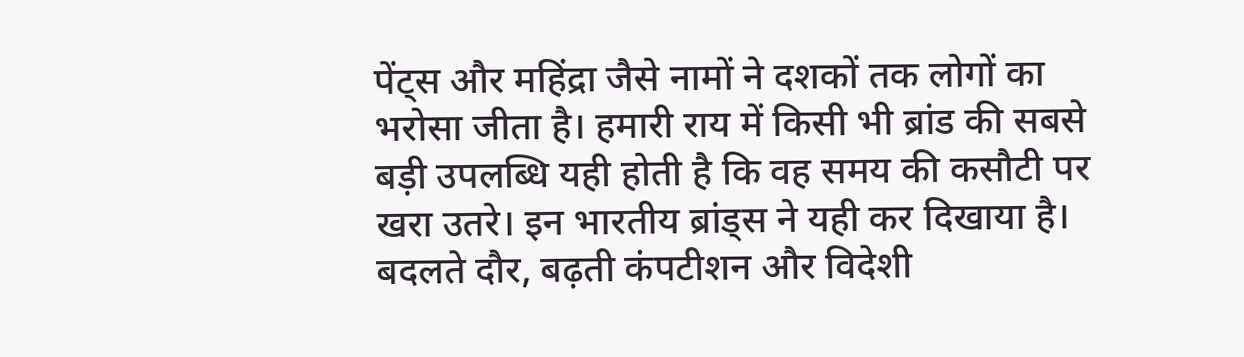पेंट्स और महिंद्रा जैसे नामों ने दशकों तक लोगों का भरोसा जीता है। हमारी राय में किसी भी ब्रांड की सबसे बड़ी उपलब्धि यही होती है कि वह समय की कसौटी पर खरा उतरे। इन भारतीय ब्रांड्स ने यही कर दिखाया है। बदलते दौर, बढ़ती कंपटीशन और विदेशी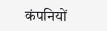कंपनियों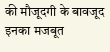की मौजूदगी के बावजूद इनका मजबूत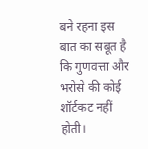बने रहना इस बात का सबूत है कि गुणवत्ता और भरोसे की कोई शॉर्टकट नहीं होती।